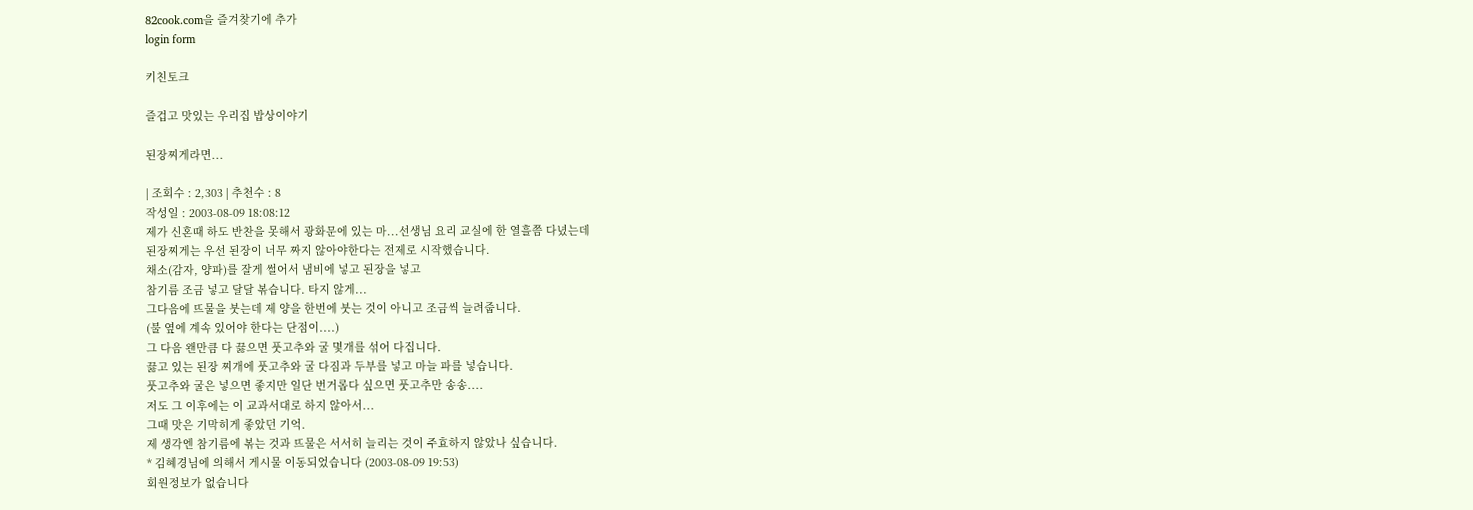82cook.com을 즐겨찾기에 추가
login form

키친토크

즐겁고 맛있는 우리집 밥상이야기

된장찌게라면...

| 조회수 : 2,303 | 추천수 : 8
작성일 : 2003-08-09 18:08:12
제가 신혼때 하도 반찬을 못해서 광화문에 있는 마...선생님 요리 교실에 한 열흘쯤 다녔는데
된장찌게는 우선 된장이 너무 짜지 않아야한다는 전제로 시작했습니다.
채소(감자, 양파)를 잘게 썰어서 냄비에 넣고 된장을 넣고
참기름 조금 넣고 달달 볶습니다. 타지 않게...
그다음에 뜨물을 붓는데 제 양을 한번에 붓는 것이 아니고 조금씩 늘려줍니다.
(불 옆에 계속 있어야 한다는 단점이....)
그 다음 왠만큼 다 끓으면 풋고추와 굴 몇개를 섞어 다집니다.
끓고 있는 된장 찌개에 풋고추와 굴 다짐과 두부를 넣고 마늘 파를 넣습니다.
풋고추와 굴은 넣으면 좋지만 일단 번거롭다 싶으면 풋고추만 송송....
저도 그 이후에는 이 교과서대로 하지 않아서...
그때 맛은 기막히게 좋았던 기억.
제 생각엔 참기름에 볶는 것과 뜨물은 서서히 늘리는 것이 주효하지 않았나 싶습니다.
* 김혜경님에 의해서 게시물 이동되었습니다 (2003-08-09 19:53)
회원정보가 없습니다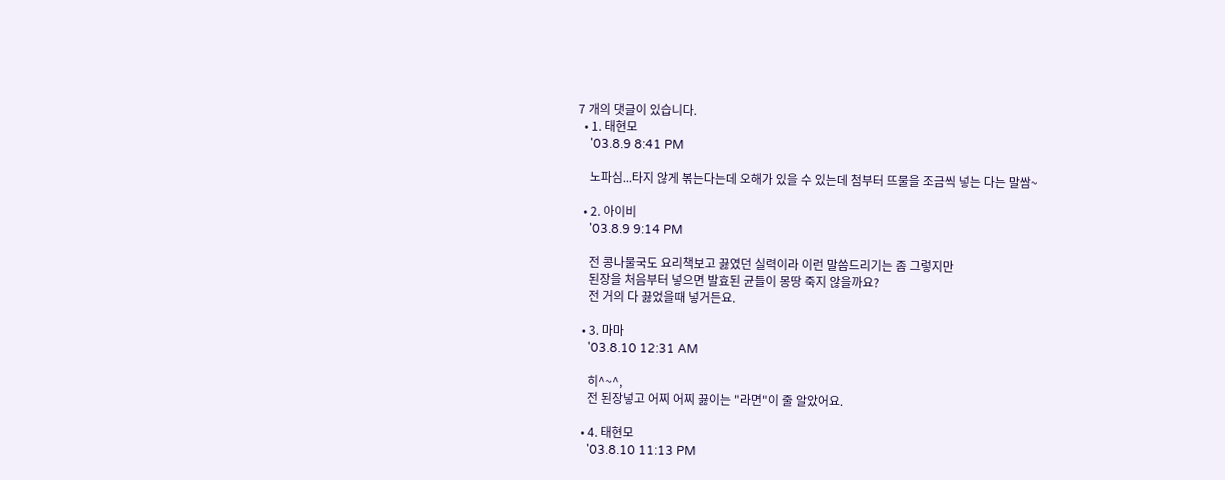7 개의 댓글이 있습니다.
  • 1. 태현모
    '03.8.9 8:41 PM

    노파심...타지 않게 볶는다는데 오해가 있을 수 있는데 첨부터 뜨물을 조금씩 넣는 다는 말쌈~

  • 2. 아이비
    '03.8.9 9:14 PM

    전 콩나물국도 요리책보고 끓였던 실력이라 이런 말씀드리기는 좀 그렇지만
    된장을 처음부터 넣으면 발효된 균들이 몽땅 죽지 않을까요?
    전 거의 다 끓었을때 넣거든요.

  • 3. 마마
    '03.8.10 12:31 AM

    히^~^,
    전 된장넣고 어찌 어찌 끓이는 "라면"이 줄 알았어요.

  • 4. 태현모
    '03.8.10 11:13 PM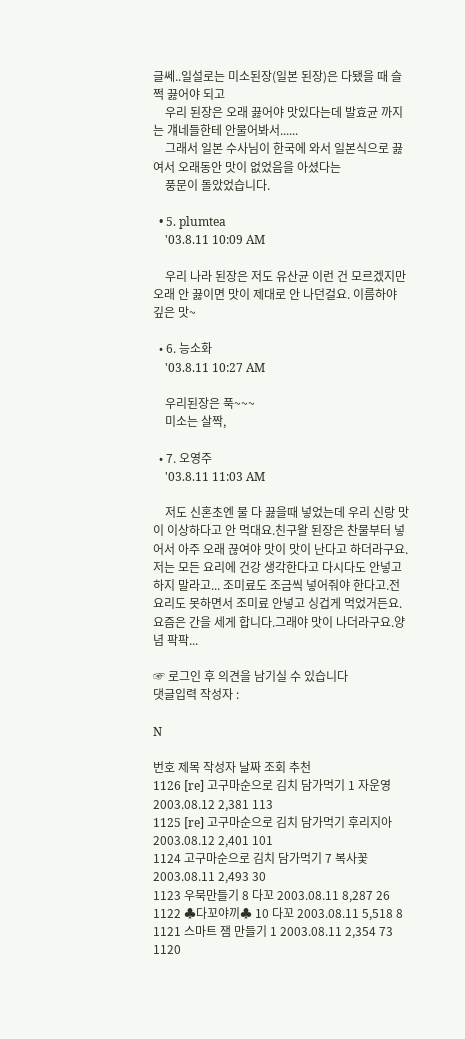글쎄..일설로는 미소된장(일본 된장)은 다됐을 때 슬쩍 끓어야 되고
    우리 된장은 오래 끓어야 맛있다는데 발효균 까지는 걔네들한테 안물어봐서......
    그래서 일본 수사님이 한국에 와서 일본식으로 끓여서 오래동안 맛이 없었음을 아셨다는
    풍문이 돌았었습니다.

  • 5. plumtea
    '03.8.11 10:09 AM

    우리 나라 된장은 저도 유산균 이런 건 모르겠지만 오래 안 끓이면 맛이 제대로 안 나던걸요. 이름하야 깊은 맛~

  • 6. 능소화
    '03.8.11 10:27 AM

    우리된장은 푹~~~
    미소는 살짝,

  • 7. 오영주
    '03.8.11 11:03 AM

    저도 신혼초엔 물 다 끓을때 넣었는데 우리 신랑 맛이 이상하다고 안 먹대요.친구왈 된장은 찬물부터 넣어서 아주 오래 끊여야 맛이 맛이 난다고 하더라구요.저는 모든 요리에 건강 생각한다고 다시다도 안넣고 하지 말라고... 조미료도 조금씩 넣어줘야 한다고.전 요리도 못하면서 조미료 안넣고 싱겁게 먹었거든요. 요즘은 간을 세게 합니다.그래야 맛이 나더라구요.양념 팍팍...

☞ 로그인 후 의견을 남기실 수 있습니다
댓글입력 작성자 :

N

번호 제목 작성자 날짜 조회 추천
1126 [re] 고구마순으로 김치 담가먹기 1 자운영 2003.08.12 2,381 113
1125 [re] 고구마순으로 김치 담가먹기 후리지아 2003.08.12 2,401 101
1124 고구마순으로 김치 담가먹기 7 복사꽃 2003.08.11 2,493 30
1123 우묵만들기 8 다꼬 2003.08.11 8,287 26
1122 ♣다꼬야끼♣ 10 다꼬 2003.08.11 5,518 8
1121 스마트 잼 만들기 1 2003.08.11 2,354 73
1120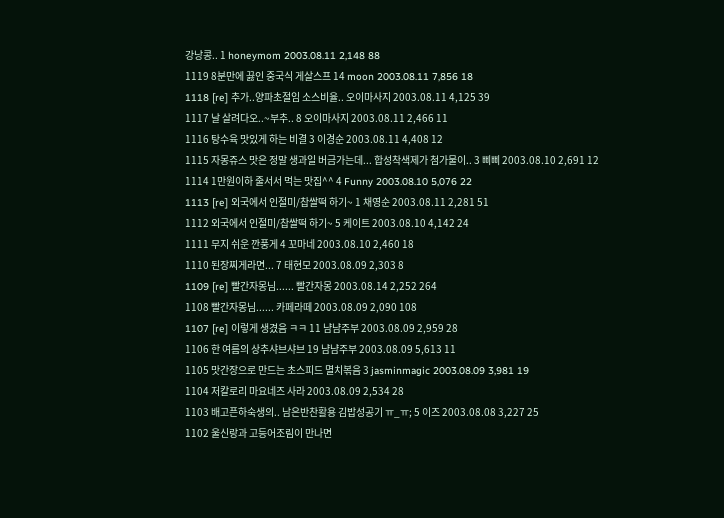강낭콩.. 1 honeymom 2003.08.11 2,148 88
1119 8분만에 끓인 중국식 게살스프 14 moon 2003.08.11 7,856 18
1118 [re] 추가..양파초절임 소스비율.. 오이마사지 2003.08.11 4,125 39
1117 날 살려다오..~부추.. 8 오이마사지 2003.08.11 2,466 11
1116 탕수육 맛있게 하는 비결 3 이경순 2003.08.11 4,408 12
1115 자몽쥬스 맛은 정말 생과일 버금가는데... 합성착색제가 첨가물이.. 3 삐삐 2003.08.10 2,691 12
1114 1만원이하 줄서서 먹는 맛집^^ 4 Funny 2003.08.10 5,076 22
1113 [re] 외국에서 인절미/찹쌀떡 하기~ 1 채영순 2003.08.11 2,281 51
1112 외국에서 인절미/찹쌀떡 하기~ 5 케이트 2003.08.10 4,142 24
1111 무지 쉬운 깐풍게 4 꼬마네 2003.08.10 2,460 18
1110 된장찌게라면... 7 태현모 2003.08.09 2,303 8
1109 [re] 빨간자몽님...... 빨간자몽 2003.08.14 2,252 264
1108 빨간자몽님...... 카페라떼 2003.08.09 2,090 108
1107 [re] 이렇게 생겼음 ㅋㅋ 11 냠냠주부 2003.08.09 2,959 28
1106 한 여름의 상추샤브샤브 19 냠냠주부 2003.08.09 5,613 11
1105 맛간장으로 만드는 초스피드 멸치볶음 3 jasminmagic 2003.08.09 3,981 19
1104 저칼로리 마요네즈 사라 2003.08.09 2,534 28
1103 배고픈하숙생의.. 남은반찬활용 김밥성공기 ㅠ_ㅠ; 5 이즈 2003.08.08 3,227 25
1102 울신랑과 고등어조림이 만나면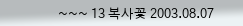~~~ 13 복사꽃 2003.08.07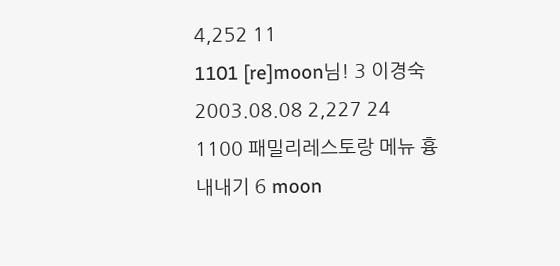4,252 11
1101 [re]moon님! 3 이경숙 2003.08.08 2,227 24
1100 패밀리레스토랑 메뉴 흉내내기 6 moon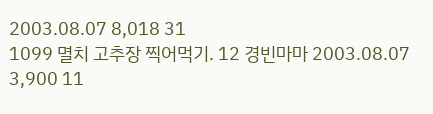2003.08.07 8,018 31
1099 멸치 고추장 찍어먹기. 12 경빈마마 2003.08.07 3,900 11